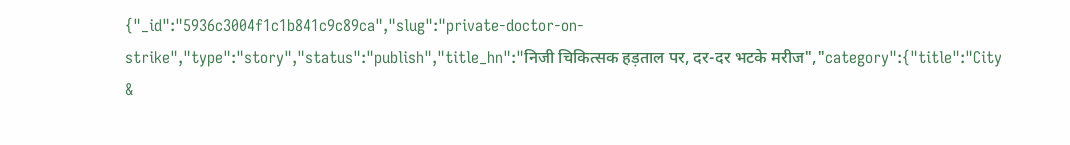{"_id":"5936c3004f1c1b841c9c89ca","slug":"private-doctor-on-strike","type":"story","status":"publish","title_hn":"निजी चिकित्सक हड़ताल पर, दर-दर भटके मरीज","category":{"title":"City &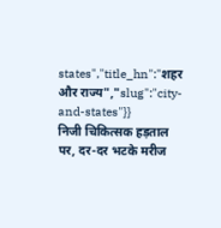states","title_hn":"शहर और राज्य","slug":"city-and-states"}}
निजी चिकित्सक हड़ताल पर, दर-दर भटके मरीज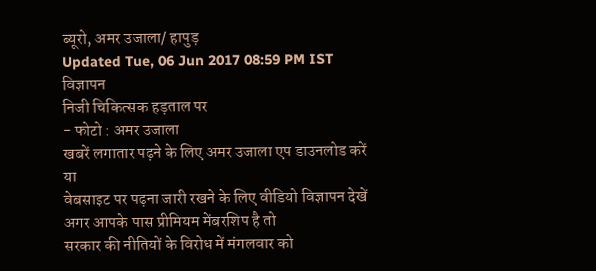ब्यूरो, अमर उजाला/ हापुड़
Updated Tue, 06 Jun 2017 08:59 PM IST
विज्ञापन
निजी चिकित्सक हड़ताल पर
- फोटो : अमर उजाला
खबरें लगातार पढ़ने के लिए अमर उजाला एप डाउनलोड करें
या
वेबसाइट पर पढ़ना जारी रखने के लिए वीडियो विज्ञापन देखें
अगर आपके पास प्रीमियम मेंबरशिप है तो
सरकार की नीतियों के विरोध में मंगलवार को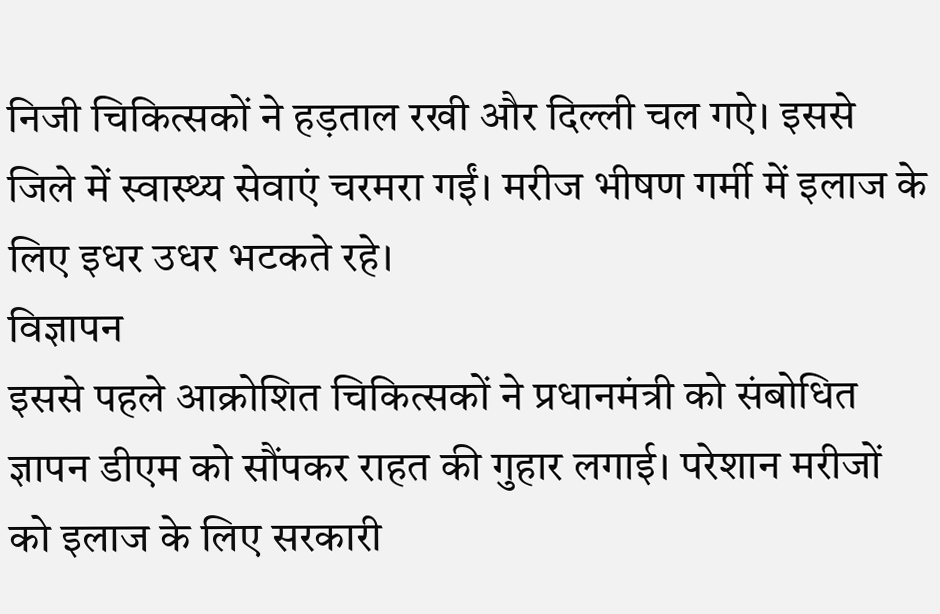निजी चिकित्सकों ने हड़ताल रखी और दिल्ली चल गऐ। इससे जिले में स्वास्थ्य सेवाएं चरमरा गईं। मरीज भीषण गर्मी में इलाज के लिए इधर उधर भटकते रहे।
विज्ञापन
इससे पहले आक्रोशित चिकित्सकों ने प्रधानमंत्री को संबोधित ज्ञापन डीएम को सौंपकर राहत की गुहार लगाई। परेशान मरीजों को इलाज के लिए सरकारी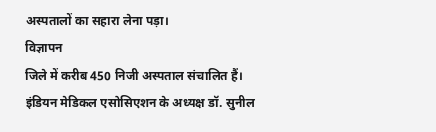अस्पतालों का सहारा लेना पड़ा।
विज्ञापन
जिले में करीब 450 निजी अस्पताल संचालित हैं। इंडियन मेडिकल एसोसिएशन के अध्यक्ष डॉ. सुनील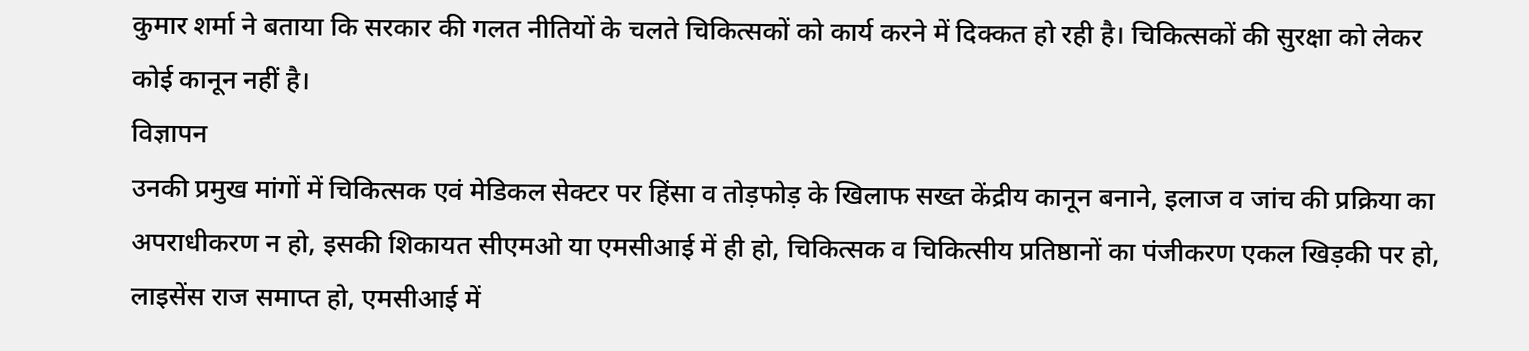कुमार शर्मा ने बताया कि सरकार की गलत नीतियों के चलते चिकित्सकों को कार्य करने में दिक्कत हो रही है। चिकित्सकों की सुरक्षा को लेकर कोई कानून नहीं है।
विज्ञापन
उनकी प्रमुख मांगों में चिकित्सक एवं मेडिकल सेक्टर पर हिंसा व तोड़फोड़ के खिलाफ सख्त केंद्रीय कानून बनाने, इलाज व जांच की प्रक्रिया का अपराधीकरण न हो, इसकी शिकायत सीएमओ या एमसीआई में ही हो, चिकित्सक व चिकित्सीय प्रतिष्ठानों का पंजीकरण एकल खिड़की पर हो,
लाइसेंस राज समाप्त हो, एमसीआई में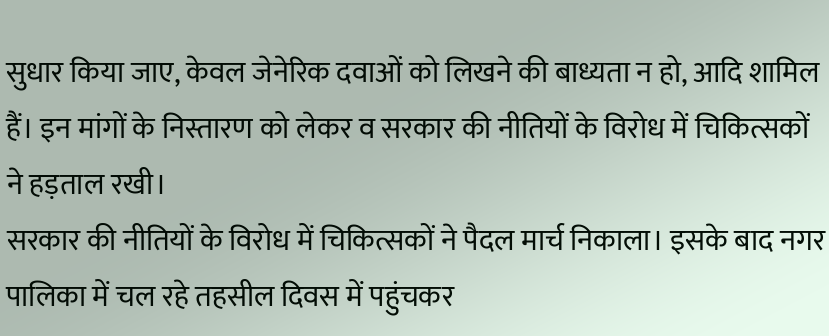सुधार किया जाए, केवल जेनेरिक दवाओं को लिखने की बाध्यता न हो, आदि शामिल हैं। इन मांगों के निस्तारण को लेकर व सरकार की नीतियों के विरोध में चिकित्सकों ने हड़ताल रखी।
सरकार की नीतियों के विरोध में चिकित्सकों ने पैदल मार्च निकाला। इसके बाद नगर पालिका में चल रहे तहसील दिवस में पहुंचकर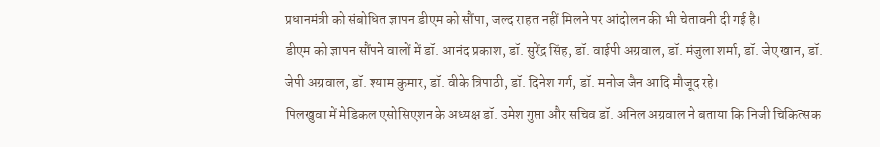प्रधानमंत्री को संबोधित ज्ञापन डीएम को सौंपा, जल्द राहत नहीं मिलने पर आंदोलन की भी चेतावनी दी गई है।
डीएम को ज्ञापन सौंपने वालों में डॉ. आनंद प्रकाश, डॉ. सुरेंद्र सिंह, डॉ. वाईपी अग्रवाल, डॉ. मंजुला शर्मा, डॉ. जेए खान, डॉ. जेपी अग्रवाल, डॉ. श्याम कुमार, डॉ. वीके त्रिपाठी, डॉ. दिनेश गर्ग, डॉ. मनोज जैन आदि मौजूद रहे।
पिलखुवा में मेडिकल एसोसिएशन के अध्यक्ष डॉ. उमेश गुप्ता और सचिव डॉ. अनिल अग्रवाल ने बताया कि निजी चिकित्सक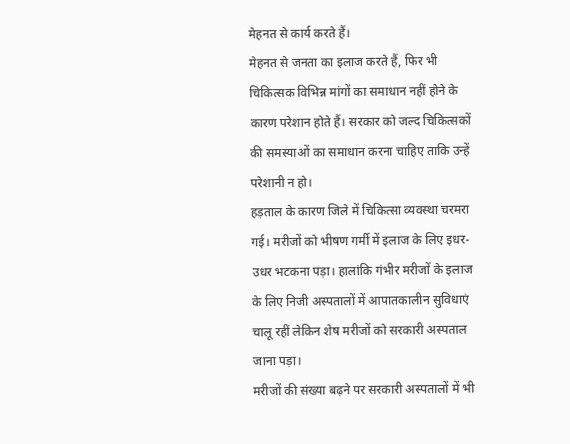मेहनत से कार्य करते हैं।
मेहनत से जनता का इलाज करते हैं, फिर भी चिकित्सक विभिन्न मांगों का समाधान नहीं होने के कारण परेशान होते हैं। सरकार को जल्द चिकित्सकों की समस्याओं का समाधान करना चाहिए ताकि उन्हें परेशानी न हो।
हड़ताल के कारण जिले में चिकित्सा व्यवस्था चरमरा गई। मरीजों को भीषण गर्मी में इलाज के लिए इधर-उधर भटकना पड़ा। हालांकि गंभीर मरीजों के इलाज के लिए निजी अस्पतालों में आपातकालीन सुविधाएं चालू रहीं लेकिन शेष मरीजों को सरकारी अस्पताल जाना पड़ा।
मरीजों की संख्या बढ़ने पर सरकारी अस्पतालों में भी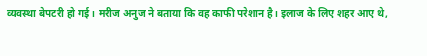व्यवस्था बेपटरी हो गई। मरीज अनुज ने बताया कि वह काफी परेशान है। इलाज के लिए शहर आए थे,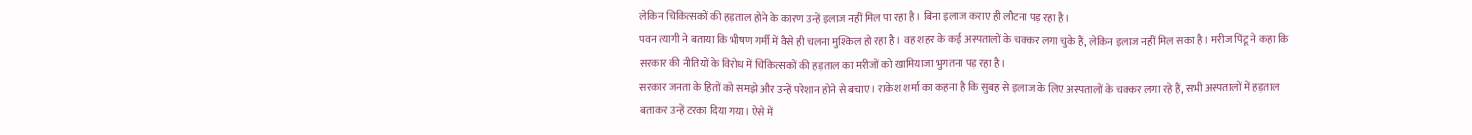लेकिन चिकित्सकों की हड़ताल होने के कारण उन्हें इलाज नहीं मिल पा रहा है। बिना इलाज कराए ही लौटना पड़ रहा है।
पवन त्यागी ने बताया कि भीषण गर्मी में वैसे ही चलना मुश्किल हो रहा है। वह शहर के कई अस्पतालों के चक्कर लगा चुके हैं, लेकिन इलाज नहीं मिल सका है। मरीज पिंटू ने कहा कि सरकार की नीतियों के विरोध में चिकित्सकों की हड़ताल का मरीजों को खामियाजा भुगतना पड़ रहा है।
सरकार जनता के हितों को समझे और उन्हें परेशान होने से बचाए। राकेश शर्मा का कहना है कि सुबह से इलाज के लिए अस्पतालों के चक्कर लगा रहे हैं, सभी अस्पतालों में हड़ताल बताकर उन्हें टरका दिया गया। ऐसे में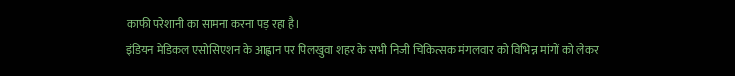काफी परेशानी का सामना करना पड़ रहा है।
इंडियन मेडिकल एसोसिएशन के आह्वान पर पिलखुवा शहर के सभी निजी चिकित्सक मंगलवार को विभिन्न मांगों को लेकर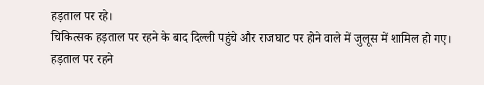हड़ताल पर रहे।
चिकित्सक हड़ताल पर रहने के बाद दिल्ली पहुंचे और राजघाट पर होने वाले में जुलूस में शामिल हो गए। हड़ताल पर रहने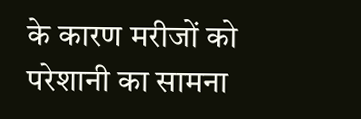के कारण मरीजों को परेशानी का सामना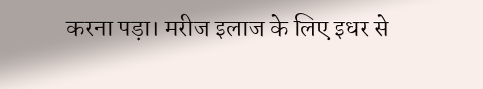करना पड़ा। मरीज इलाज के लिए इधर से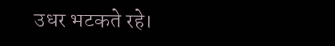उधर भटकते रहे।